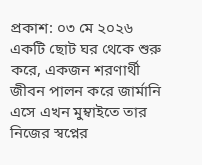প্রকাশ: ০৩ মে ২০২৬
একটি ছোট ঘর থেকে শুরু করে, একজন শরণার্থী জীবন পালন করে জার্মানি এসে এখন মুম্বাইতে তার নিজের স্বপ্নের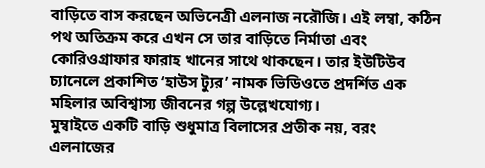বাড়িতে বাস করছেন অভিনেত্রী এলনাজ নরৌজি। এই লম্বা, কঠিন পথ অতিক্রম করে এখন সে তার বাড়িতে নির্মাতা এবং কোরিওগ্রাফার ফারাহ খানের সাথে থাকছেন। তার ইউটিউব চ্যানেলে প্রকাশিত ‘হাউস ট্যুর’ নামক ভিডিওতে প্রদর্শিত এক মহিলার অবিশ্বাস্য জীবনের গল্প উল্লেখযোগ্য।
মুম্বাইতে একটি বাড়ি শুধুমাত্র বিলাসের প্রতীক নয়, বরং এলনাজের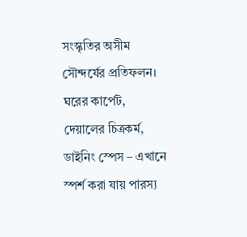সংস্কৃতির অসীম সৌন্দর্যের প্রতিফলন। ঘরের কার্পেট, দেয়ালের চিত্রকর্ম, ডাইনিং স্পেস – এখানে স্পর্শ করা যায় পারস্য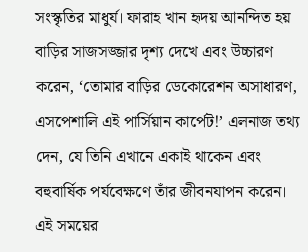সংস্কৃতির মাধুর্য। ফারাহ খান হৃদয় আনন্দিত হয় বাড়ির সাজসজ্জার দৃশ্য দেখে এবং উচ্চারণ করেন, ‘তোমার বাড়ির ডেকোরেশন অসাধারণ, এসপেশালি এই পার্সিয়ান কার্পেট!’ এলনাজ তথ্য দেন, যে তিনি এখানে একাই থাকেন এবং বহুবার্ষিক পর্যবেক্ষণে তাঁর জীবনযাপন করেন। এই সময়ের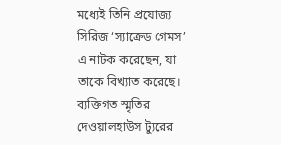মধ্যেই তিনি প্রযোজ্য সিরিজ ‘স্যাক্রেড গেমস’ এ নাটক করেছেন, যা তাকে বিখ্যাত করেছে।
ব্যক্তিগত স্মৃতির দেওয়ালহাউস ট্যুরের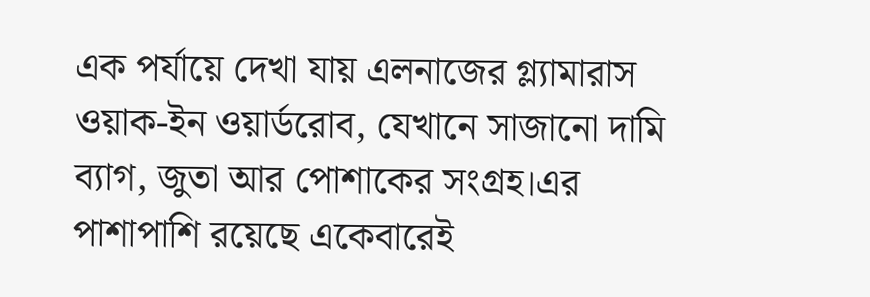এক পর্যায়ে দেখা যায় এলনাজের গ্ল্যামারাস ওয়াক-ইন ওয়ার্ডরোব, যেখানে সাজানো দামি ব্যাগ, জুতা আর পোশাকের সংগ্রহ।এর পাশাপাশি রয়েছে একেবারেই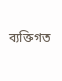ব্যক্তিগত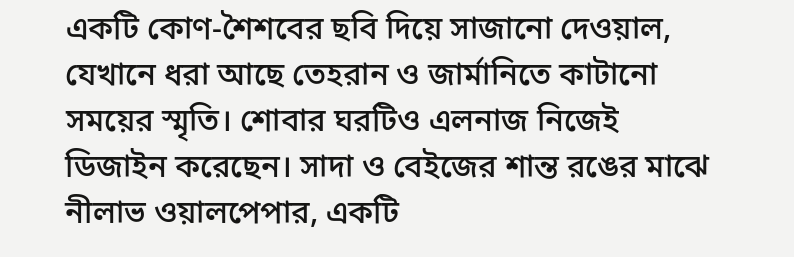একটি কোণ-শৈশবের ছবি দিয়ে সাজানো দেওয়াল, যেখানে ধরা আছে তেহরান ও জার্মানিতে কাটানো সময়ের স্মৃতি। শোবার ঘরটিও এলনাজ নিজেই ডিজাইন করেছেন। সাদা ও বেইজের শান্ত রঙের মাঝে নীলাভ ওয়ালপেপার, একটি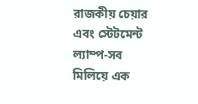রাজকীয় চেয়ার এবং স্টেটমেন্ট ল্যাম্প-সব মিলিয়ে এক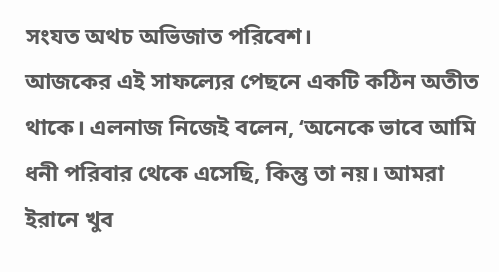সংযত অথচ অভিজাত পরিবেশ।
আজকের এই সাফল্যের পেছনে একটি কঠিন অতীত থাকে। এলনাজ নিজেই বলেন, ‘অনেকে ভাবে আমি ধনী পরিবার থেকে এসেছি, কিন্তু তা নয়। আমরা ইরানে খুব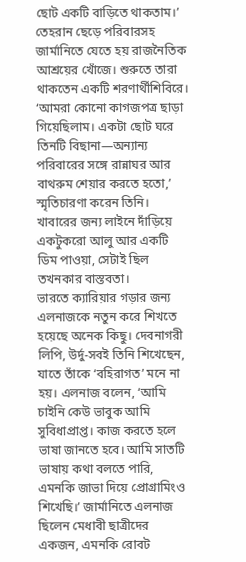ছোট একটি বাড়িতে থাকতাম।’ তেহরান ছেড়ে পরিবারসহ জার্মানিতে যেতে হয় রাজনৈতিক আশ্রয়ের খোঁজে। শুরুতে তারা থাকতেন একটি শরণার্থীশিবিরে। ‘আমরা কোনো কাগজপত্র ছাড়া গিয়েছিলাম। একটা ছোট ঘরে তিনটি বিছানা—অন্যান্য পরিবারের সঙ্গে রান্নাঘর আর বাথরুম শেয়ার করতে হতো,’ স্মৃতিচারণা করেন তিনি। খাবারের জন্য লাইনে দাঁড়িয়ে একটুকরো আলু আর একটি ডিম পাওয়া, সেটাই ছিল তখনকার বাস্তবতা।
ভারতে ক্যারিয়ার গড়ার জন্য এলনাজকে নতুন করে শিখতে হয়েছে অনেক কিছু। দেবনাগরী লিপি, উর্দু-সবই তিনি শিখেছেন, যাতে তাঁকে ‘বহিরাগত’ মনে না হয়। এলনাজ বলেন, ‘আমি চাইনি কেউ ভাবুক আমি সুবিধাপ্রাপ্ত। কাজ করতে হলে ভাষা জানতে হবে। আমি সাতটি ভাষায় কথা বলতে পারি, এমনকি জাভা দিয়ে প্রোগ্রামিংও শিখেছি।’ জার্মানিতে এলনাজ ছিলেন মেধাবী ছাত্রীদের একজন, এমনকি রোবট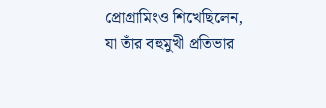প্রোগ্রামিংও শিখেছিলেন, যা তাঁর বহুমুখী প্রতিভার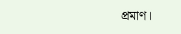প্রমাণ।